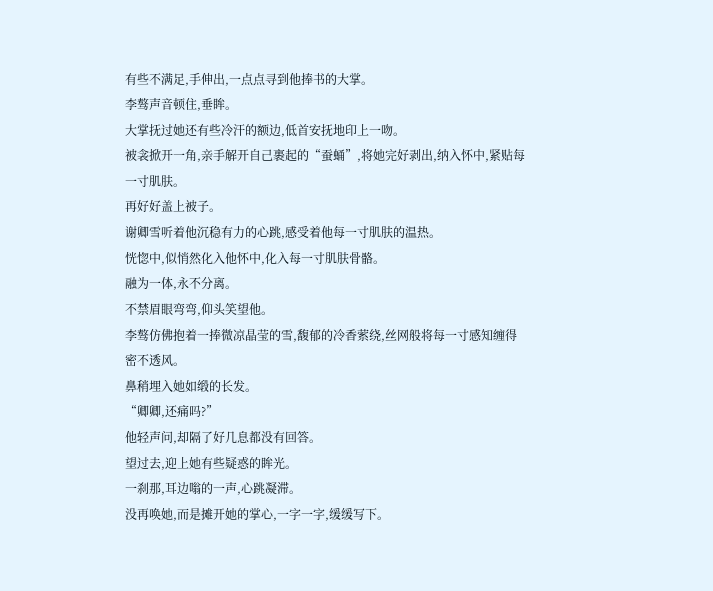有些不满足,手伸出,一点点寻到他捧书的大掌。
李骜声音顿住,垂眸。
大掌抚过她还有些冷汗的额边,低首安抚地印上一吻。
被衾掀开一角,亲手解开自己裹起的“蚕蛹”,将她完好剥出,纳入怀中,紧贴每一寸肌肤。
再好好盖上被子。
谢卿雪听着他沉稳有力的心跳,感受着他每一寸肌肤的温热。
恍惚中,似悄然化入他怀中,化入每一寸肌肤骨骼。
融为一体,永不分离。
不禁眉眼弯弯,仰头笑望他。
李骜仿佛抱着一捧微凉晶莹的雪,馥郁的冷香萦绕,丝网般将每一寸感知缠得密不透风。
鼻稍埋入她如缎的长发。
“卿卿,还痛吗?”
他轻声问,却隔了好几息都没有回答。
望过去,迎上她有些疑惑的眸光。
一刹那,耳边嗡的一声,心跳凝滞。
没再唤她,而是摊开她的掌心,一字一字,缓缓写下。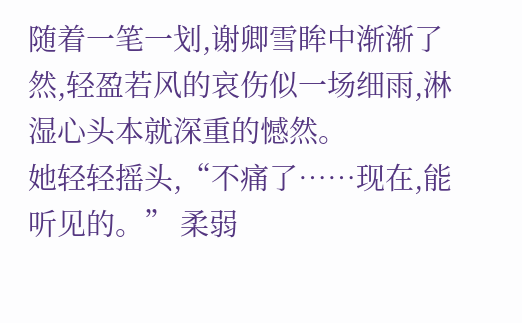随着一笔一划,谢卿雪眸中渐渐了然,轻盈若风的哀伤似一场细雨,淋湿心头本就深重的憾然。
她轻轻摇头,“不痛了……现在,能听见的。” 柔弱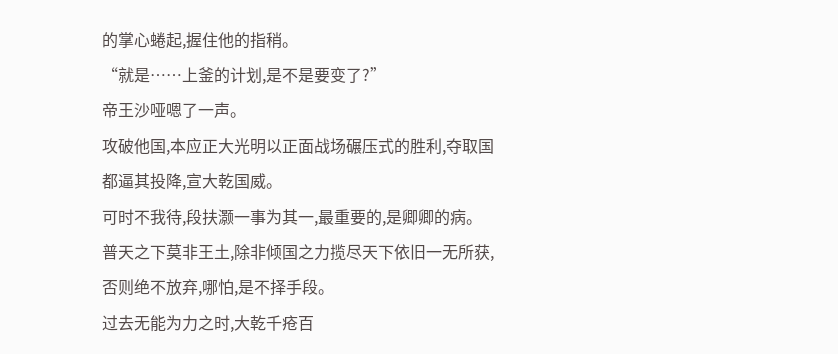的掌心蜷起,握住他的指稍。
“就是……上釜的计划,是不是要变了?”
帝王沙哑嗯了一声。
攻破他国,本应正大光明以正面战场碾压式的胜利,夺取国都逼其投降,宣大乾国威。
可时不我待,段扶灏一事为其一,最重要的,是卿卿的病。
普天之下莫非王土,除非倾国之力揽尽天下依旧一无所获,否则绝不放弃,哪怕,是不择手段。
过去无能为力之时,大乾千疮百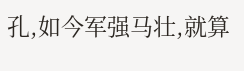孔,如今军强马壮,就算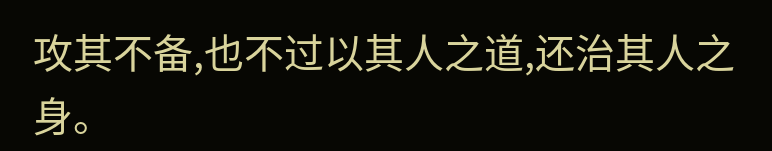攻其不备,也不过以其人之道,还治其人之身。